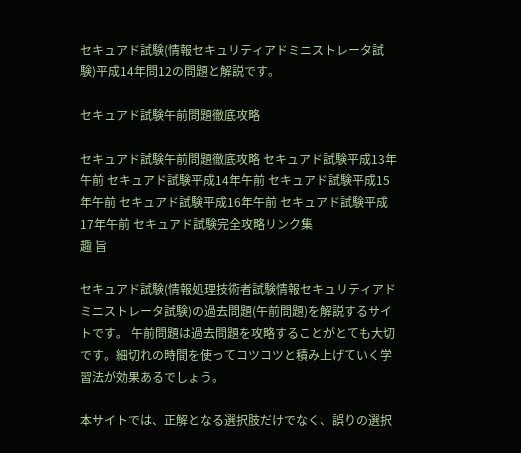セキュアド試験(情報セキュリティアドミニストレータ試験)平成14年問12の問題と解説です。

セキュアド試験午前問題徹底攻略

セキュアド試験午前問題徹底攻略 セキュアド試験平成13年午前 セキュアド試験平成14年午前 セキュアド試験平成15年午前 セキュアド試験平成16年午前 セキュアド試験平成17年午前 セキュアド試験完全攻略リンク集
趣 旨

セキュアド試験(情報処理技術者試験情報セキュリティアドミニストレータ試験)の過去問題(午前問題)を解説するサイトです。 午前問題は過去問題を攻略することがとても大切です。細切れの時間を使ってコツコツと積み上げていく学習法が効果あるでしょう。

本サイトでは、正解となる選択肢だけでなく、誤りの選択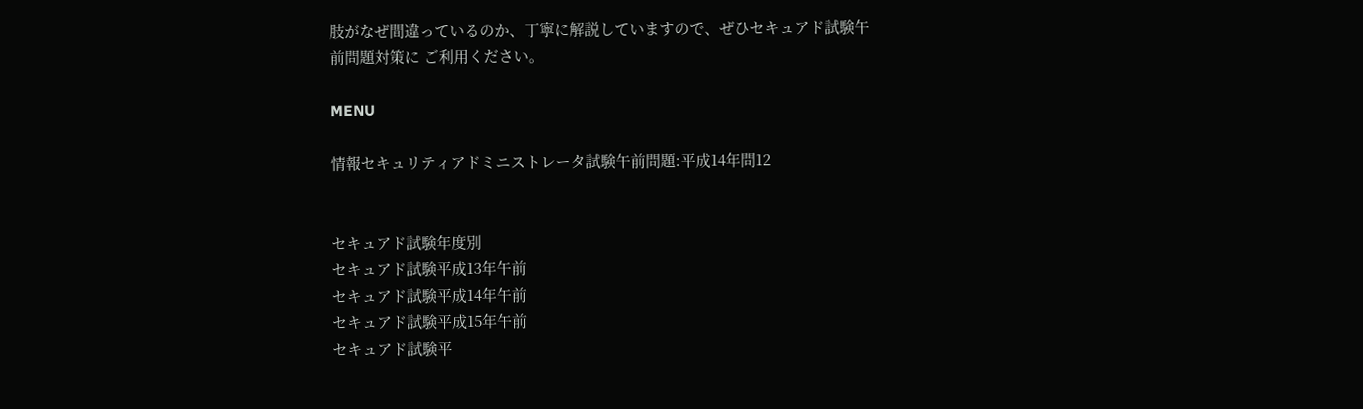肢がなぜ間違っているのか、丁寧に解説していますので、ぜひセキュアド試験午前問題対策に ご利用ください。

MENU

情報セキュリティアドミニストレータ試験午前問題:平成14年問12


セキュアド試験年度別
セキュアド試験平成13年午前
セキュアド試験平成14年午前
セキュアド試験平成15年午前
セキュアド試験平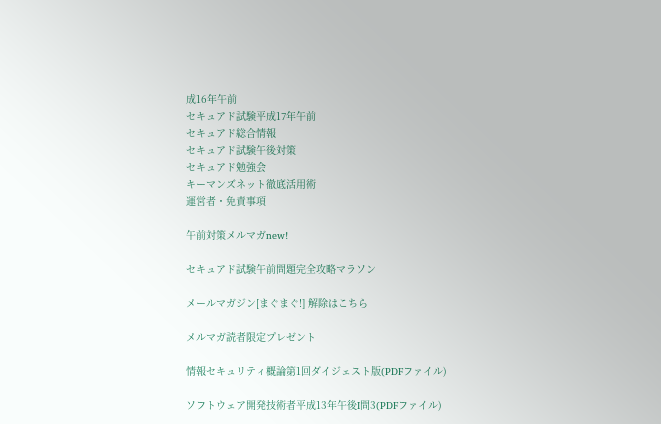成16年午前
セキュアド試験平成17年午前
セキュアド総合情報
セキュアド試験午後対策
セキュアド勉強会
キーマンズネット徹底活用術
運営者・免責事項

午前対策メルマガnew!

セキュアド試験午前問題完全攻略マラソン

メールマガジン[まぐまぐ!] 解除はこちら

メルマガ読者限定プレゼント

情報セキュリティ概論第1回ダイジェスト版(PDFファイル)

ソフトウェア開発技術者平成13年午後I問3(PDFファイル)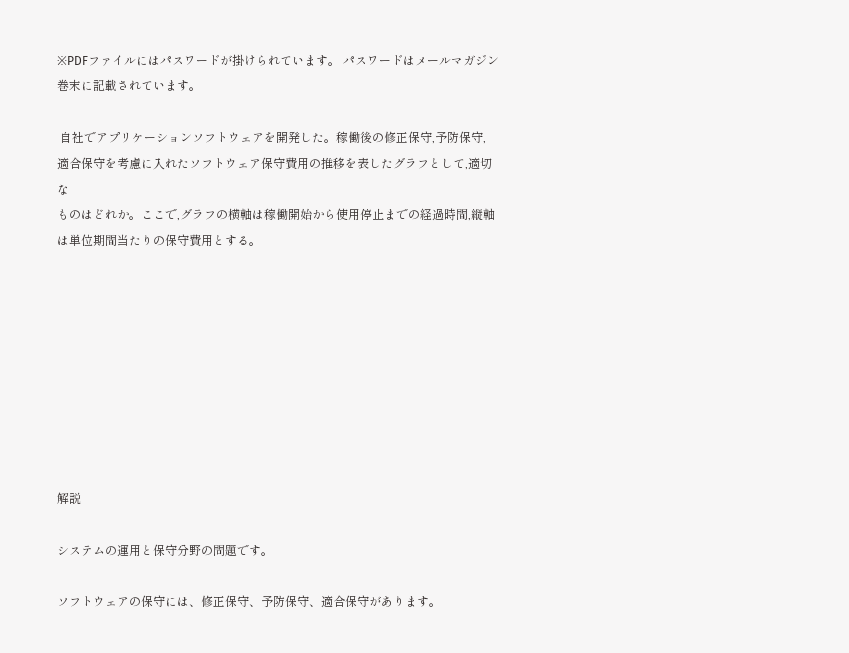※PDFファイルにはパスワードが掛けられています。 パスワードはメールマガジン巻末に記載されています。

 自社でアプリケーションソフトウェアを開発した。稼働後の修正保守,予防保守,
適合保守を考慮に入れたソフトウェア保守費用の推移を表したグラフとして,適切な
ものはどれか。ここで,グラフの横軸は稼働開始から使用停止までの経過時間,縦軸
は単位期間当たりの保守費用とする。









解説

システムの運用と保守分野の問題です。

ソフトウェアの保守には、修正保守、予防保守、適合保守があります。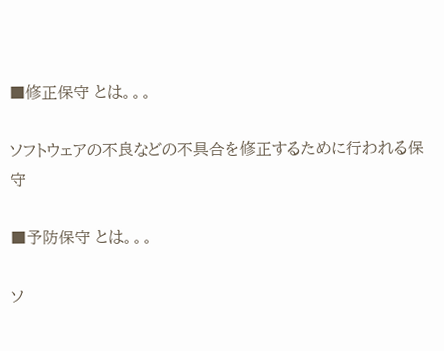■修正保守 とは。。。

ソフトウェアの不良などの不具合を修正するために行われる保守

■予防保守 とは。。。

ソ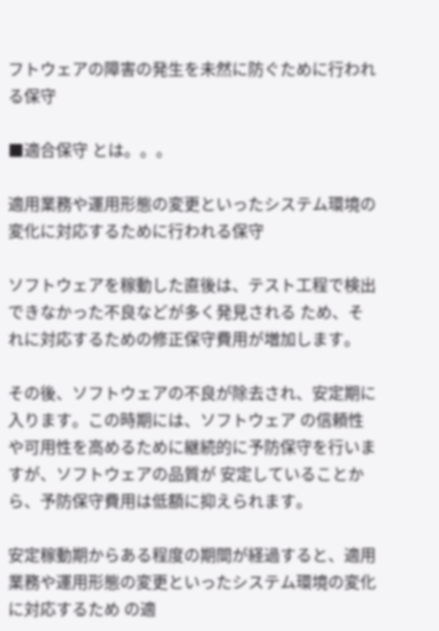フトウェアの障害の発生を未然に防ぐために行われる保守

■適合保守 とは。。。

適用業務や運用形態の変更といったシステム環境の変化に対応するために行われる保守

ソフトウェアを稼動した直後は、テスト工程で検出できなかった不良などが多く発見される ため、それに対応するための修正保守費用が増加します。

その後、ソフトウェアの不良が除去され、安定期に入ります。この時期には、ソフトウェア の信頼性や可用性を高めるために継続的に予防保守を行いますが、ソフトウェアの品質が 安定していることから、予防保守費用は低額に抑えられます。

安定稼動期からある程度の期間が経過すると、適用業務や運用形態の変更といったシステム環境の変化に対応するため の適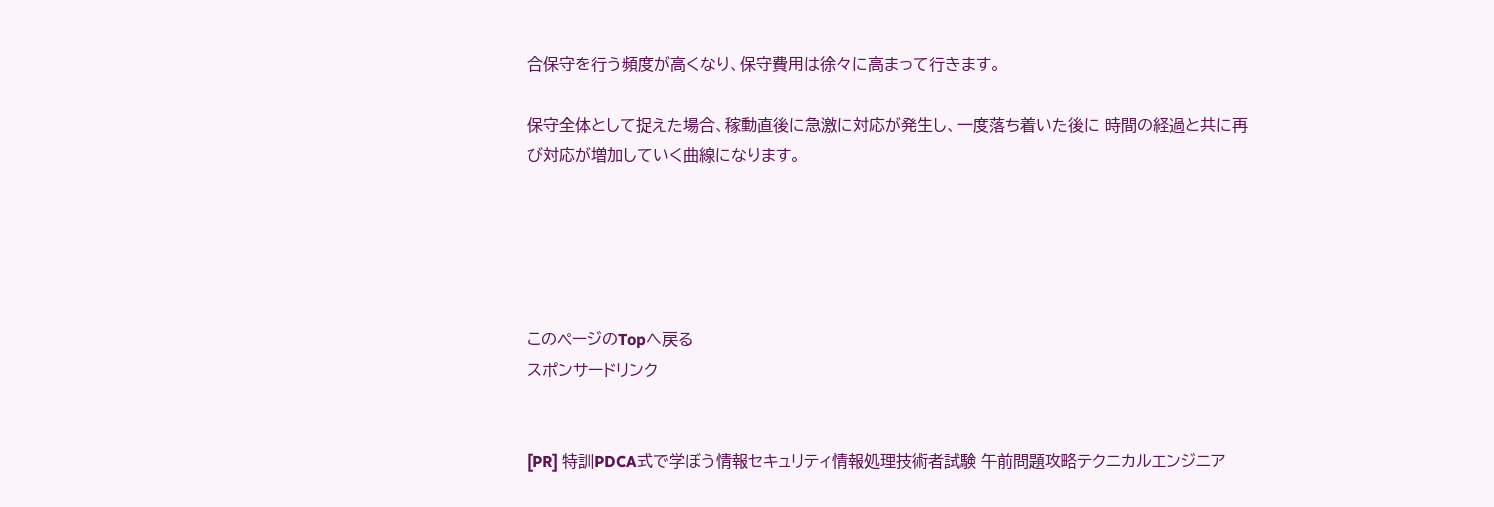合保守を行う頻度が高くなり、保守費用は徐々に高まって行きます。

保守全体として捉えた場合、稼動直後に急激に対応が発生し、一度落ち着いた後に 時間の経過と共に再び対応が増加していく曲線になります。





このページのTopへ戻る
スポンサードリンク


[PR] 特訓PDCA式で学ぼう情報セキュリティ情報処理技術者試験 午前問題攻略テクニカルエンジニア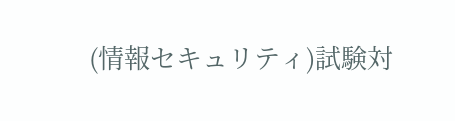(情報セキュリティ)試験対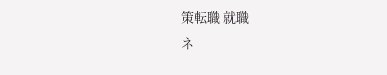策転職 就職
ネ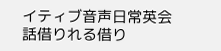イティブ音声日常英会話借りれる借り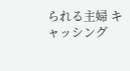られる主婦 キャッシング